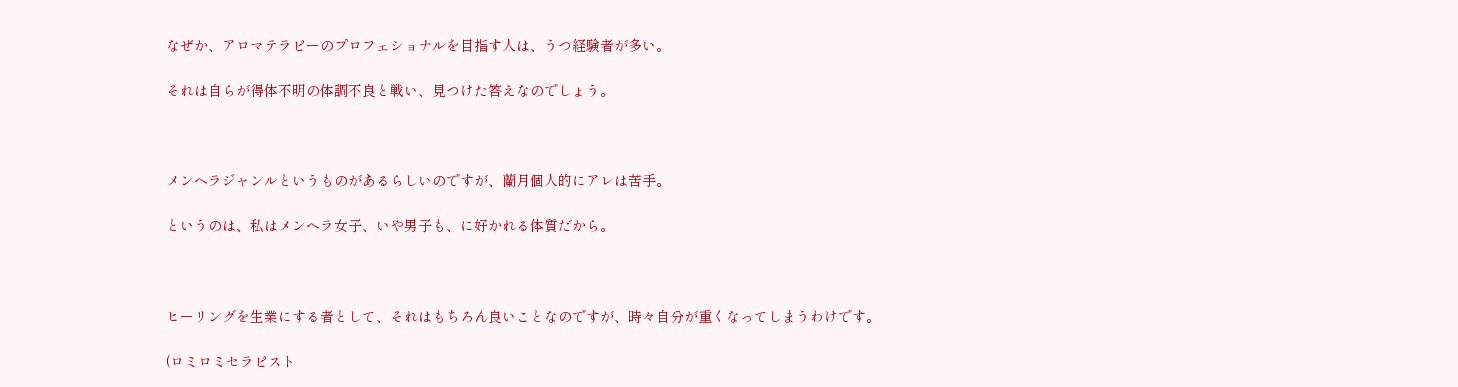なぜか、アロマテラピーのプロフェショナルを目指す人は、うつ経験者が多い。

それは自らが得体不明の体調不良と戦い、見つけた答えなのでしょう。



メンヘラジャンルというものがあるらしいのですが、蘭月個人的にアレは苦手。

というのは、私はメンヘラ女子、いや男子も、に好かれる体質だから。



ヒーリングを生業にする者として、それはもちろん良いことなのですが、時々自分が重くなってしまうわけです。

(ロミロミセラピスト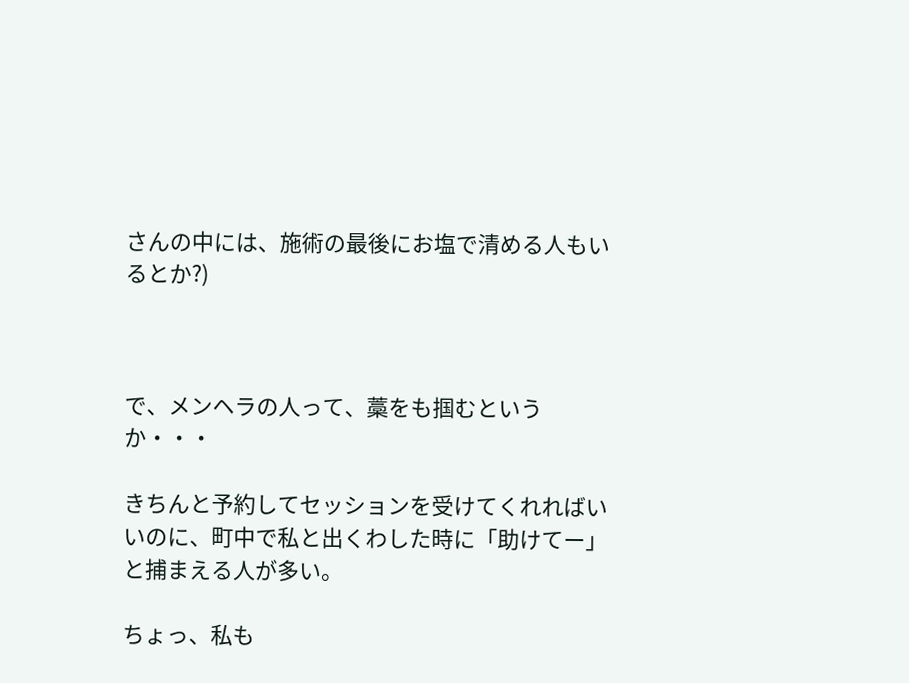さんの中には、施術の最後にお塩で清める人もいるとか?)



で、メンヘラの人って、藁をも掴むというか・・・

きちんと予約してセッションを受けてくれればいいのに、町中で私と出くわした時に「助けてー」と捕まえる人が多い。

ちょっ、私も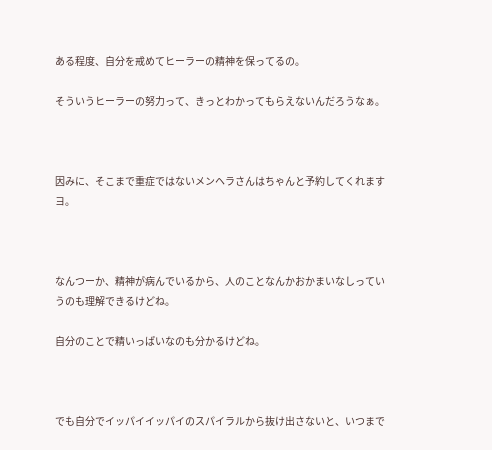ある程度、自分を戒めてヒーラーの精神を保ってるの。

そういうヒーラーの努力って、きっとわかってもらえないんだろうなぁ。



因みに、そこまで重症ではないメンヘラさんはちゃんと予約してくれますヨ。



なんつーか、精神が病んでいるから、人のことなんかおかまいなしっていうのも理解できるけどね。

自分のことで精いっぱいなのも分かるけどね。



でも自分でイッパイイッパイのスパイラルから抜け出さないと、いつまで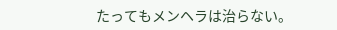たってもメンヘラは治らない。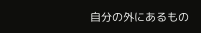自分の外にあるもの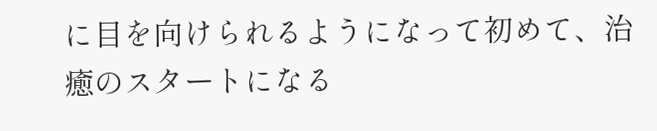に目を向けられるようになって初めて、治癒のスタートになる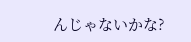んじゃないかな?